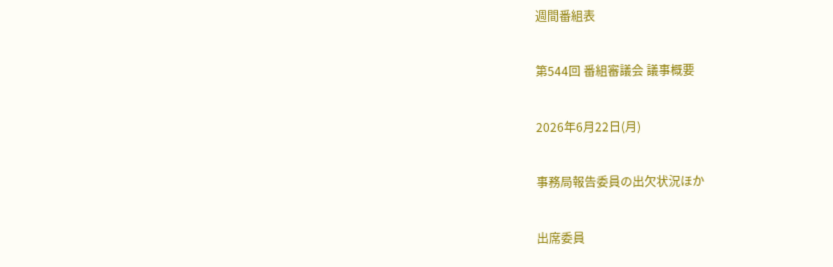週間番組表

第544回 番組審議会 議事概要

2026年6月22日(月)

事務局報告委員の出欠状況ほか

出席委員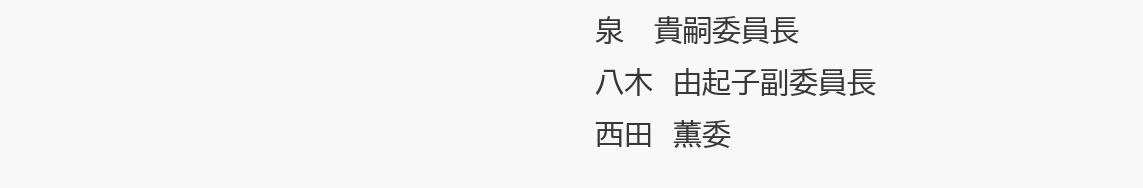泉   貴嗣委員長
八木  由起子副委員長
西田  薫委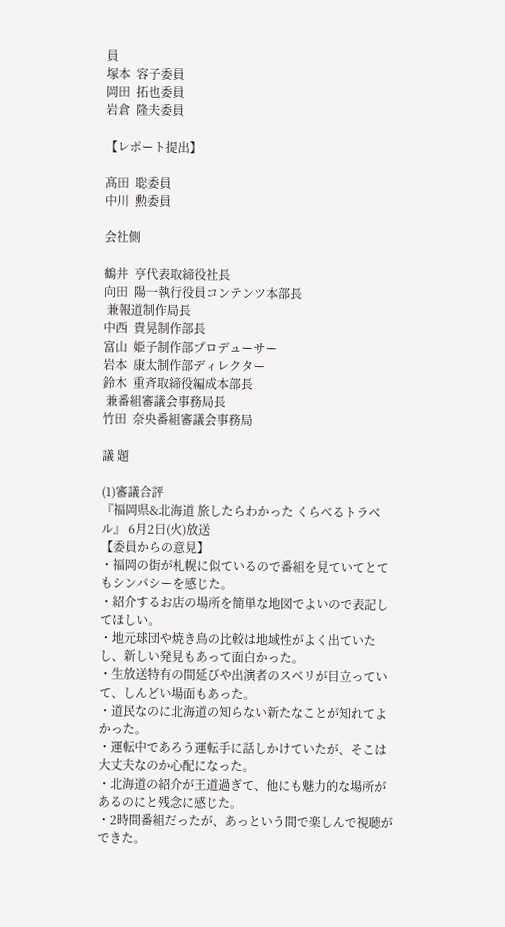員
塚本  容子委員
岡田  拓也委員
岩倉  隆夫委員

【レポート提出】

髙田  聡委員
中川  勲委員

会社側

鶴井  亨代表取締役社長
向田  陽一執行役員コンテンツ本部長
 兼報道制作局長
中西  貴晃制作部長
富山  姫子制作部プロデューサー
岩本  康太制作部ディレクター
鈴木  重斉取締役編成本部長
 兼番組審議会事務局長
竹田  奈央番組審議会事務局

議 題

(1)審議合評
『福岡県&北海道 旅したらわかった くらべるトラベル』 6月2日(火)放送
【委員からの意見】
・福岡の街が札幌に似ているので番組を見ていてとてもシンパシーを感じた。
・紹介するお店の場所を簡単な地図でよいので表記してほしい。
・地元球団や焼き鳥の比較は地域性がよく出ていたし、新しい発見もあって面白かった。
・生放送特有の間延びや出演者のスベリが目立っていて、しんどい場面もあった。
・道民なのに北海道の知らない新たなことが知れてよかった。
・運転中であろう運転手に話しかけていたが、そこは大丈夫なのか心配になった。
・北海道の紹介が王道過ぎて、他にも魅力的な場所があるのにと残念に感じた。
・2時間番組だったが、あっという間で楽しんで視聴ができた。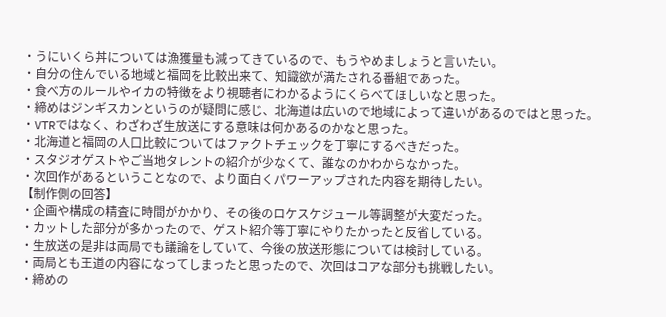・うにいくら丼については漁獲量も減ってきているので、もうやめましょうと言いたい。
・自分の住んでいる地域と福岡を比較出来て、知識欲が満たされる番組であった。
・食べ方のルールやイカの特徴をより視聴者にわかるようにくらべてほしいなと思った。
・締めはジンギスカンというのが疑問に感じ、北海道は広いので地域によって違いがあるのではと思った。
・VTRではなく、わざわざ生放送にする意味は何かあるのかなと思った。
・北海道と福岡の人口比較についてはファクトチェックを丁寧にするべきだった。
・スタジオゲストやご当地タレントの紹介が少なくて、誰なのかわからなかった。
・次回作があるということなので、より面白くパワーアップされた内容を期待したい。
【制作側の回答】
・企画や構成の精査に時間がかかり、その後のロケスケジュール等調整が大変だった。
・カットした部分が多かったので、ゲスト紹介等丁寧にやりたかったと反省している。
・生放送の是非は両局でも議論をしていて、今後の放送形態については検討している。
・両局とも王道の内容になってしまったと思ったので、次回はコアな部分も挑戦したい。
・締めの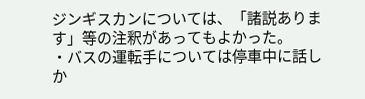ジンギスカンについては、「諸説あります」等の注釈があってもよかった。
・バスの運転手については停車中に話しか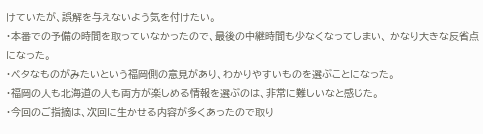けていたが、誤解を与えないよう気を付けたい。
・本番での予備の時間を取っていなかったので、最後の中継時間も少なくなってしまい、 かなり大きな反省点になった。
・ベタなものがみたいという福岡側の意見があり、わかりやすいものを選ぶことになった。
・福岡の人も北海道の人も両方が楽しめる情報を選ぶのは、非常に難しいなと感じた。
・今回のご指摘は、次回に生かせる内容が多くあったので取り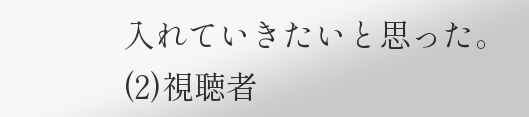入れていきたいと思った。
(2)視聴者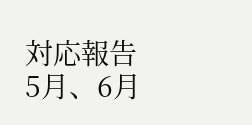対応報告
5月、6月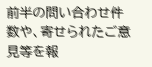前半の問い合わせ件数や、寄せられたご意見等を報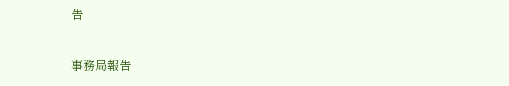告

事務局報告